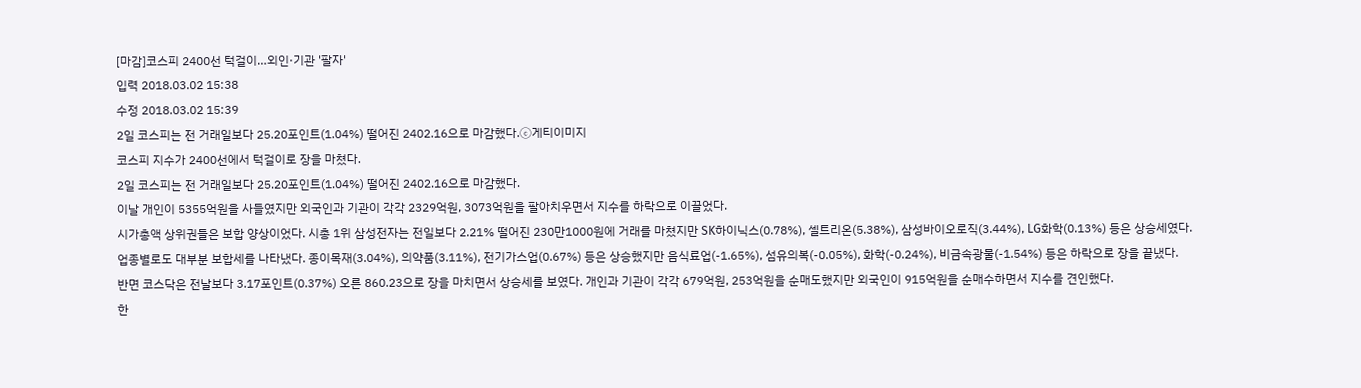[마감]코스피 2400선 턱걸이…외인·기관 '팔자'
입력 2018.03.02 15:38
수정 2018.03.02 15:39
2일 코스피는 전 거래일보다 25.20포인트(1.04%) 떨어진 2402.16으로 마감했다.ⓒ게티이미지
코스피 지수가 2400선에서 턱걸이로 장을 마쳤다.
2일 코스피는 전 거래일보다 25.20포인트(1.04%) 떨어진 2402.16으로 마감했다.
이날 개인이 5355억원을 사들였지만 외국인과 기관이 각각 2329억원, 3073억원을 팔아치우면서 지수를 하락으로 이끌었다.
시가총액 상위권들은 보합 양상이었다. 시총 1위 삼성전자는 전일보다 2.21% 떨어진 230만1000원에 거래를 마쳤지만 SK하이닉스(0.78%), 셀트리온(5.38%), 삼성바이오로직(3.44%), LG화학(0.13%) 등은 상승세였다.
업종별로도 대부분 보합세를 나타냈다. 종이목재(3.04%), 의약품(3.11%), 전기가스업(0.67%) 등은 상승했지만 음식료업(-1.65%), 섬유의복(-0.05%), 화학(-0.24%), 비금속광물(-1.54%) 등은 하락으로 장을 끝냈다.
반면 코스닥은 전날보다 3.17포인트(0.37%) 오른 860.23으로 장을 마치면서 상승세를 보였다. 개인과 기관이 각각 679억원, 253억원을 순매도했지만 외국인이 915억원을 순매수하면서 지수를 견인했다.
한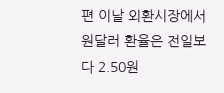편 이날 외환시장에서 원달러 환율은 전일보다 2.50원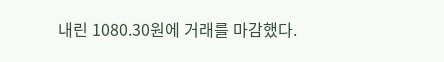내린 1080.30원에 거래를 마감했다.